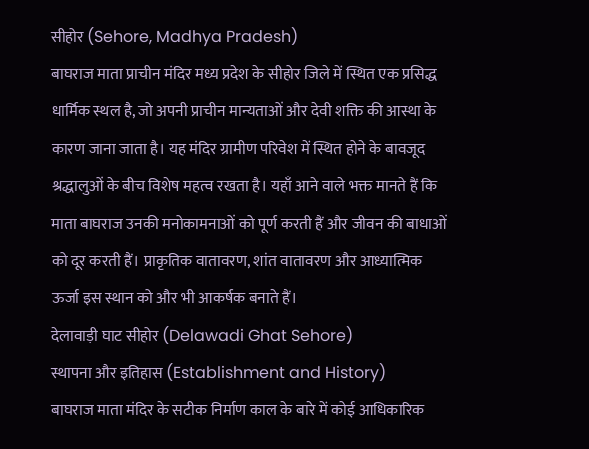सीहोर (Sehore, Madhya Pradesh)
बाघराज माता प्राचीन मंदिर मध्य प्रदेश के सीहोर जिले में स्थित एक प्रसिद्ध धार्मिक स्थल है, जो अपनी प्राचीन मान्यताओं और देवी शक्ति की आस्था के कारण जाना जाता है। यह मंदिर ग्रामीण परिवेश में स्थित होने के बावजूद श्रद्धालुओं के बीच विशेष महत्व रखता है। यहाँ आने वाले भक्त मानते हैं कि माता बाघराज उनकी मनोकामनाओं को पूर्ण करती हैं और जीवन की बाधाओं को दूर करती हैं। प्राकृतिक वातावरण, शांत वातावरण और आध्यात्मिक ऊर्जा इस स्थान को और भी आकर्षक बनाते हैं।
देलावाड़ी घाट सीहोर (Delawadi Ghat Sehore)
स्थापना और इतिहास (Establishment and History)
बाघराज माता मंदिर के सटीक निर्माण काल के बारे में कोई आधिकारिक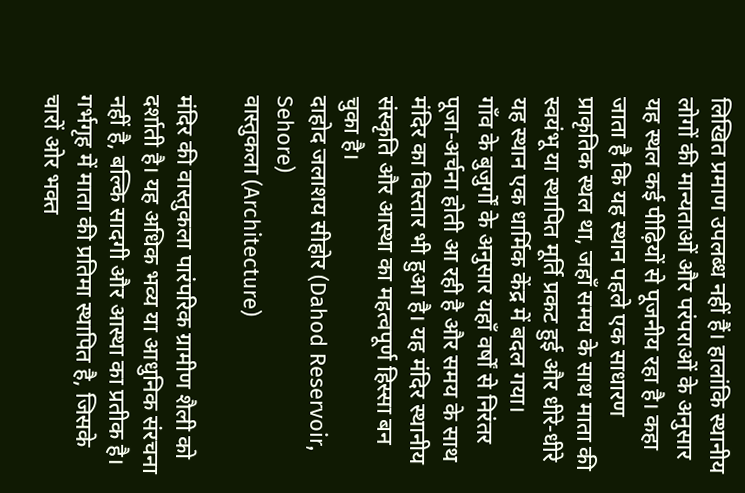लिखित प्रमाण उपलब्ध नहीं हैं। हालांकि स्थानीय लोगों की मान्यताओं और परंपराओं के अनुसार यह स्थल कई पीढ़ियों से पूजनीय रहा है। कहा जाता है कि यह स्थान पहले एक साधारण प्राकृतिक स्थल था, जहाँ समय के साथ माता की स्वयंभू या स्थापित मूर्ति प्रकट हुई और धीरे-धीरे यह स्थान एक धार्मिक केंद्र में बदल गया।
गाँव के बुजुर्गों के अनुसार यहाँ वर्षों से निरंतर पूजा-अर्चना होती आ रही है और समय के साथ मंदिर का विस्तार भी हुआ है। यह मंदिर स्थानीय संस्कृति और आस्था का महत्वपूर्ण हिस्सा बन चुका है।
दाहोद जलाशय सीहोर (Dahod Reservoir, Sehore)
वास्तुकला (Architecture)

मंदिर की वास्तुकला पारंपरिक ग्रामीण शैली को दर्शाती है। यह अधिक भव्य या आधुनिक संरचना नहीं है, बल्कि सादगी और आस्था का प्रतीक है। गर्भगृह में माता की प्रतिमा स्थापित है, जिसके चारों ओर भक्त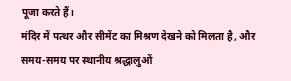पूजा करते हैं।
मंदिर में पत्थर और सीमेंट का मिश्रण देखने को मिलता है, और समय-समय पर स्थानीय श्रद्धालुओं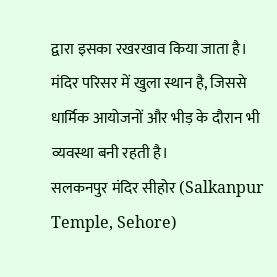द्वारा इसका रखरखाव किया जाता है। मंदिर परिसर में खुला स्थान है, जिससे धार्मिक आयोजनों और भीड़ के दौरान भी व्यवस्था बनी रहती है।
सलकनपुर मंदिर सीहोर (Salkanpur Temple, Sehore)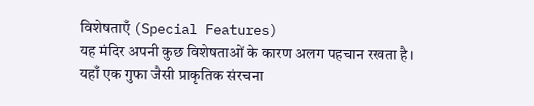विशेषताएँ (Special Features)
यह मंदिर अपनी कुछ विशेषताओं के कारण अलग पहचान रखता है।
यहाँ एक गुफा जैसी प्राकृतिक संरचना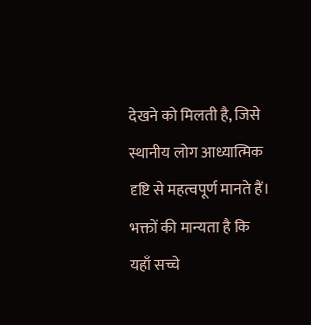देखने को मिलती है, जिसे स्थानीय लोग आध्यात्मिक दृष्टि से महत्वपूर्ण मानते हैं।
भक्तों की मान्यता है कि यहाँ सच्चे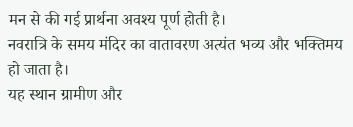मन से की गई प्रार्थना अवश्य पूर्ण होती है।
नवरात्रि के समय मंदिर का वातावरण अत्यंत भव्य और भक्तिमय हो जाता है।
यह स्थान ग्रामीण और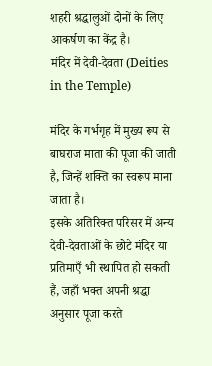शहरी श्रद्धालुओं दोनों के लिए आकर्षण का केंद्र है।
मंदिर में देवी-देवता (Deities in the Temple)

मंदिर के गर्भगृह में मुख्य रूप से बाघराज माता की पूजा की जाती है, जिन्हें शक्ति का स्वरूप माना जाता है।
इसके अतिरिक्त परिसर में अन्य देवी-देवताओं के छोटे मंदिर या प्रतिमाएँ भी स्थापित हो सकती हैं, जहाँ भक्त अपनी श्रद्धा अनुसार पूजा करते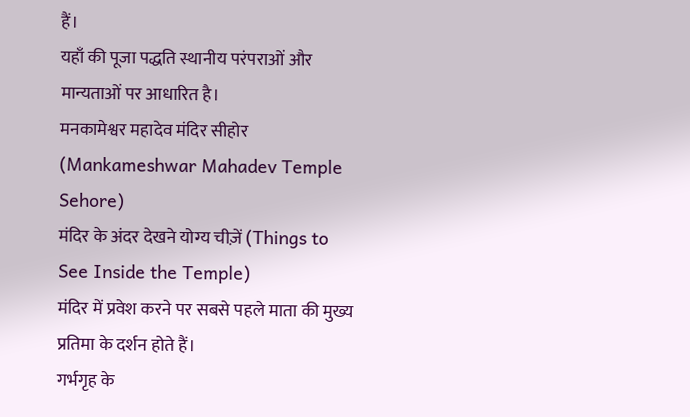हैं।
यहाँ की पूजा पद्धति स्थानीय परंपराओं और मान्यताओं पर आधारित है।
मनकामेश्वर महादेव मंदिर सीहोर (Mankameshwar Mahadev Temple Sehore)
मंदिर के अंदर देखने योग्य चीज़ें (Things to See Inside the Temple)
मंदिर में प्रवेश करने पर सबसे पहले माता की मुख्य प्रतिमा के दर्शन होते हैं।
गर्भगृह के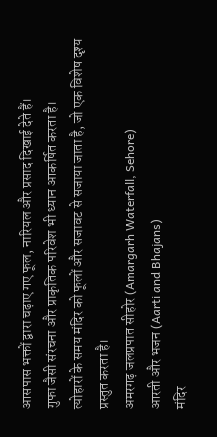आसपास भक्तों द्वारा चढ़ाए गए फूल, नारियल और प्रसाद दिखाई देते हैं।
गुफा जैसी संरचना और प्राकृतिक परिवेश भी ध्यान आकर्षित करता है।
त्योहारों के समय मंदिर को फूलों और सजावट से सजाया जाता है, जो एक विशेष दृश्य प्रस्तुत करता है।
अमरगढ़ जलप्रपात सीहोर (Amargarh Waterfall, Sehore)
आरती और भजन (Aarti and Bhajans)
मंदिर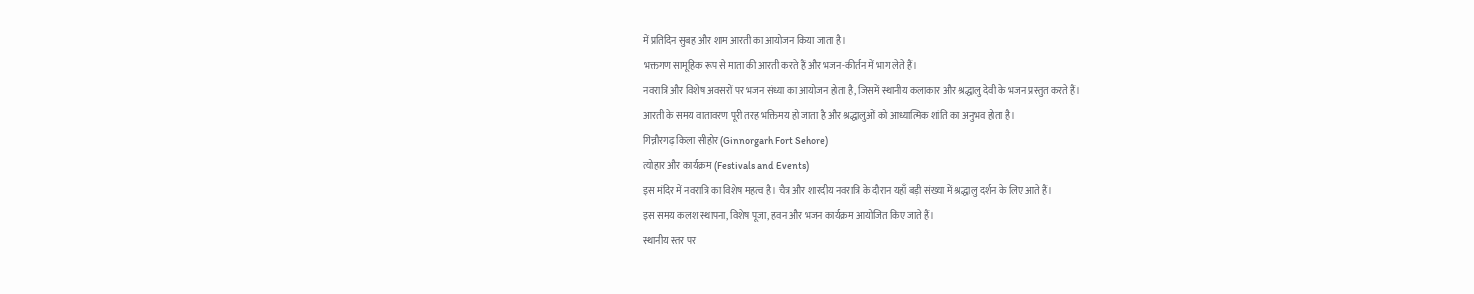में प्रतिदिन सुबह और शाम आरती का आयोजन किया जाता है।
भक्तगण सामूहिक रूप से माता की आरती करते हैं और भजन-कीर्तन में भाग लेते हैं।
नवरात्रि और विशेष अवसरों पर भजन संध्या का आयोजन होता है, जिसमें स्थानीय कलाकार और श्रद्धालु देवी के भजन प्रस्तुत करते हैं।
आरती के समय वातावरण पूरी तरह भक्तिमय हो जाता है और श्रद्धालुओं को आध्यात्मिक शांति का अनुभव होता है।
गिन्नौरगढ़ किला सीहोर (Ginnorgarh Fort Sehore)
त्योहार और कार्यक्रम (Festivals and Events)
इस मंदिर में नवरात्रि का विशेष महत्व है। चैत्र और शारदीय नवरात्रि के दौरान यहाँ बड़ी संख्या में श्रद्धालु दर्शन के लिए आते हैं।
इस समय कलश स्थापना, विशेष पूजा, हवन और भजन कार्यक्रम आयोजित किए जाते हैं।
स्थानीय स्तर पर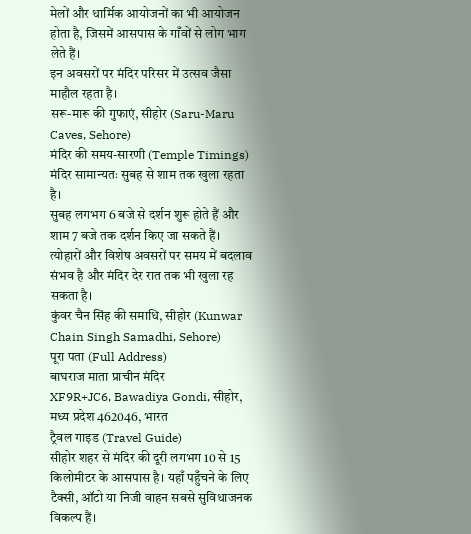मेलों और धार्मिक आयोजनों का भी आयोजन होता है, जिसमें आसपास के गाँवों से लोग भाग लेते हैं।
इन अवसरों पर मंदिर परिसर में उत्सव जैसा माहौल रहता है।
सरू-मारू की गुफाएं, सीहोर (Saru-Maru Caves, Sehore)
मंदिर की समय-सारणी (Temple Timings)
मंदिर सामान्यतः सुबह से शाम तक खुला रहता है।
सुबह लगभग 6 बजे से दर्शन शुरू होते हैं और शाम 7 बजे तक दर्शन किए जा सकते हैं।
त्योहारों और विशेष अवसरों पर समय में बदलाव संभव है और मंदिर देर रात तक भी खुला रह सकता है।
कुंवर चैन सिंह की समाधि, सीहोर (Kunwar Chain Singh Samadhi, Sehore)
पूरा पता (Full Address)
बाघराज माता प्राचीन मंदिर
XF9R+JC6, Bawadiya Gondi, सीहोर, मध्य प्रदेश 462046, भारत
ट्रैवल गाइड (Travel Guide)
सीहोर शहर से मंदिर की दूरी लगभग 10 से 15 किलोमीटर के आसपास है। यहाँ पहुँचने के लिए टैक्सी, ऑटो या निजी वाहन सबसे सुविधाजनक विकल्प हैं।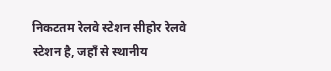निकटतम रेलवे स्टेशन सीहोर रेलवे स्टेशन है, जहाँ से स्थानीय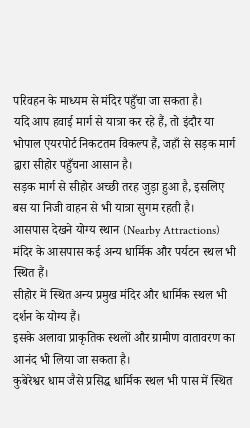परिवहन के माध्यम से मंदिर पहुँचा जा सकता है।
यदि आप हवाई मार्ग से यात्रा कर रहे हैं, तो इंदौर या भोपाल एयरपोर्ट निकटतम विकल्प हैं, जहाँ से सड़क मार्ग द्वारा सीहोर पहुँचना आसान है।
सड़क मार्ग से सीहोर अच्छी तरह जुड़ा हुआ है, इसलिए बस या निजी वाहन से भी यात्रा सुगम रहती है।
आसपास देखने योग्य स्थान (Nearby Attractions)
मंदिर के आसपास कई अन्य धार्मिक और पर्यटन स्थल भी स्थित हैं।
सीहोर में स्थित अन्य प्रमुख मंदिर और धार्मिक स्थल भी दर्शन के योग्य हैं।
इसके अलावा प्राकृतिक स्थलों और ग्रामीण वातावरण का आनंद भी लिया जा सकता है।
कुबेरेश्वर धाम जैसे प्रसिद्ध धार्मिक स्थल भी पास में स्थित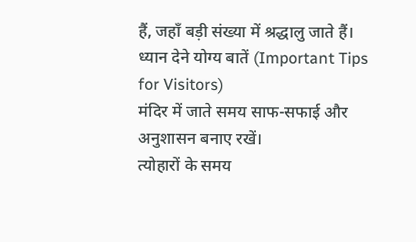हैं, जहाँ बड़ी संख्या में श्रद्धालु जाते हैं।
ध्यान देने योग्य बातें (Important Tips for Visitors)
मंदिर में जाते समय साफ-सफाई और अनुशासन बनाए रखें।
त्योहारों के समय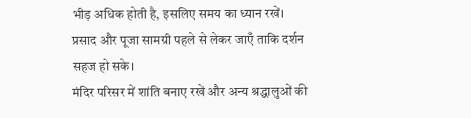भीड़ अधिक होती है, इसलिए समय का ध्यान रखें।
प्रसाद और पूजा सामग्री पहले से लेकर जाएँ ताकि दर्शन सहज हो सके।
मंदिर परिसर में शांति बनाए रखें और अन्य श्रद्धालुओं की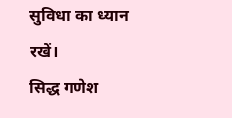सुविधा का ध्यान रखें।
सिद्ध गणेश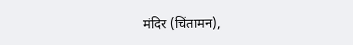मंदिर (चिंतामन),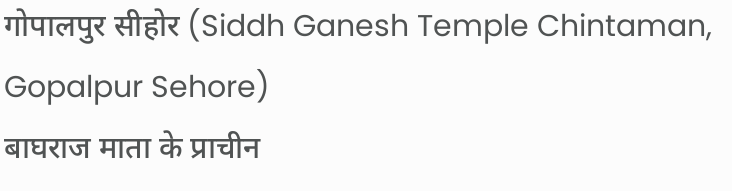गोपालपुर सीहोर (Siddh Ganesh Temple Chintaman, Gopalpur Sehore)
बाघराज माता के प्राचीन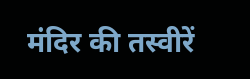मंदिर की तस्वीरें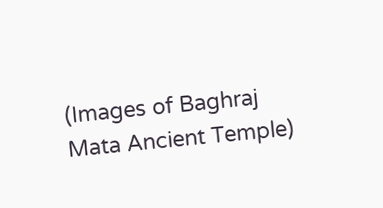(Images of Baghraj Mata Ancient Temple)